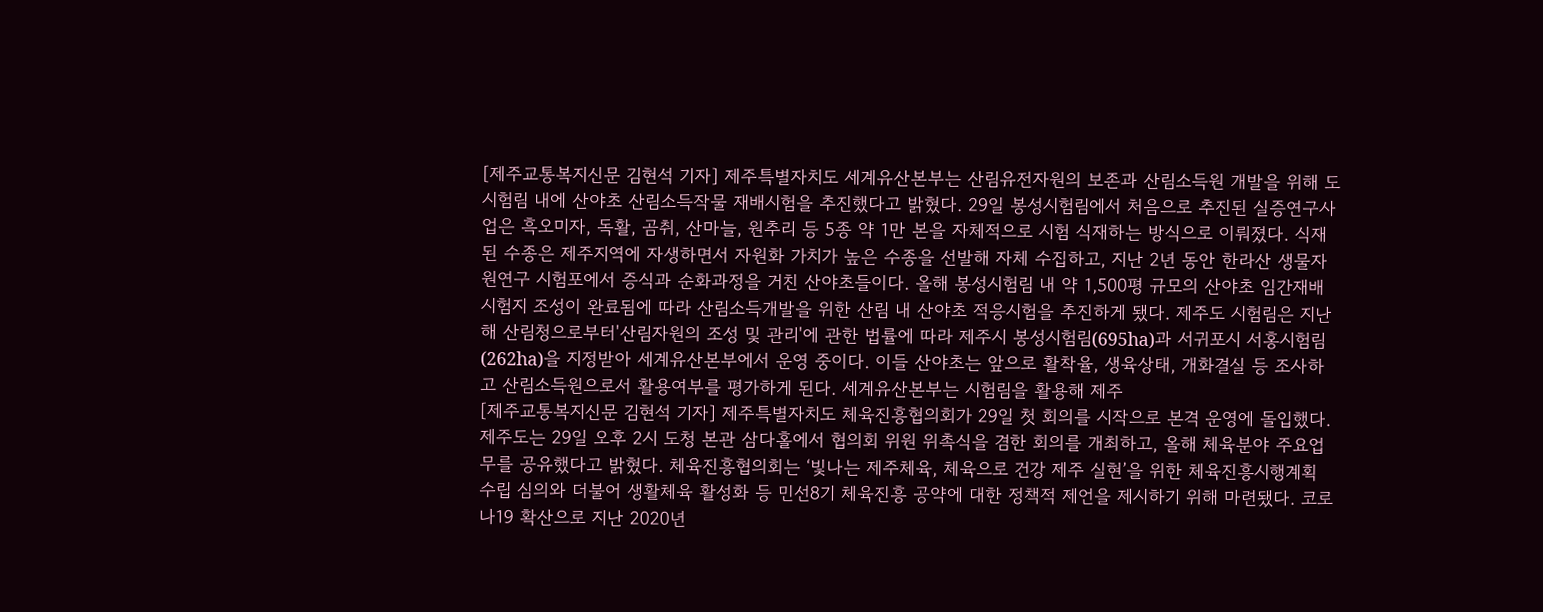[제주교통복지신문 김현석 기자] 제주특별자치도 세계유산본부는 산림유전자원의 보존과 산림소득원 개발을 위해 도 시험림 내에 산야초 산림소득작물 재배시험을 추진했다고 밝혔다. 29일 봉성시험림에서 처음으로 추진된 실증연구사업은 흑오미자, 독활, 곰취, 산마늘, 원추리 등 5종 약 1만 본을 자체적으로 시험 식재하는 방식으로 이뤄졌다. 식재된 수종은 제주지역에 자생하면서 자원화 가치가 높은 수종을 선발해 자체 수집하고, 지난 2년 동안 한라산 생물자원연구 시험포에서 증식과 순화과정을 거친 산야초들이다. 올해 봉성시험림 내 약 1,500평 규모의 산야초 임간재배 시험지 조성이 완료됨에 따라 산림소득개발을 위한 산림 내 산야초 적응시험을 추진하게 됐다. 제주도 시험림은 지난해 산림청으로부터'산림자원의 조성 및 관리'에 관한 법률에 따라 제주시 봉성시험림(695ha)과 서귀포시 서홍시험림(262ha)을 지정받아 세계유산본부에서 운영 중이다. 이들 산야초는 앞으로 활착율, 생육상태, 개화결실 등 조사하고 산림소득원으로서 활용여부를 평가하게 된다. 세계유산본부는 시험림을 활용해 제주
[제주교통복지신문 김현석 기자] 제주특별자치도 체육진흥협의회가 29일 첫 회의를 시작으로 본격 운영에 돌입했다. 제주도는 29일 오후 2시 도청 본관 삼다홀에서 협의회 위원 위촉식을 겸한 회의를 개최하고, 올해 체육분야 주요업무를 공유했다고 밝혔다. 체육진흥협의회는 ‘빛나는 제주체육, 체육으로 건강 제주 실현’을 위한 체육진흥시행계획 수립 심의와 더불어 생활체육 활성화 등 민선8기 체육진흥 공약에 대한 정책적 제언을 제시하기 위해 마련됐다. 코로나19 확산으로 지난 2020년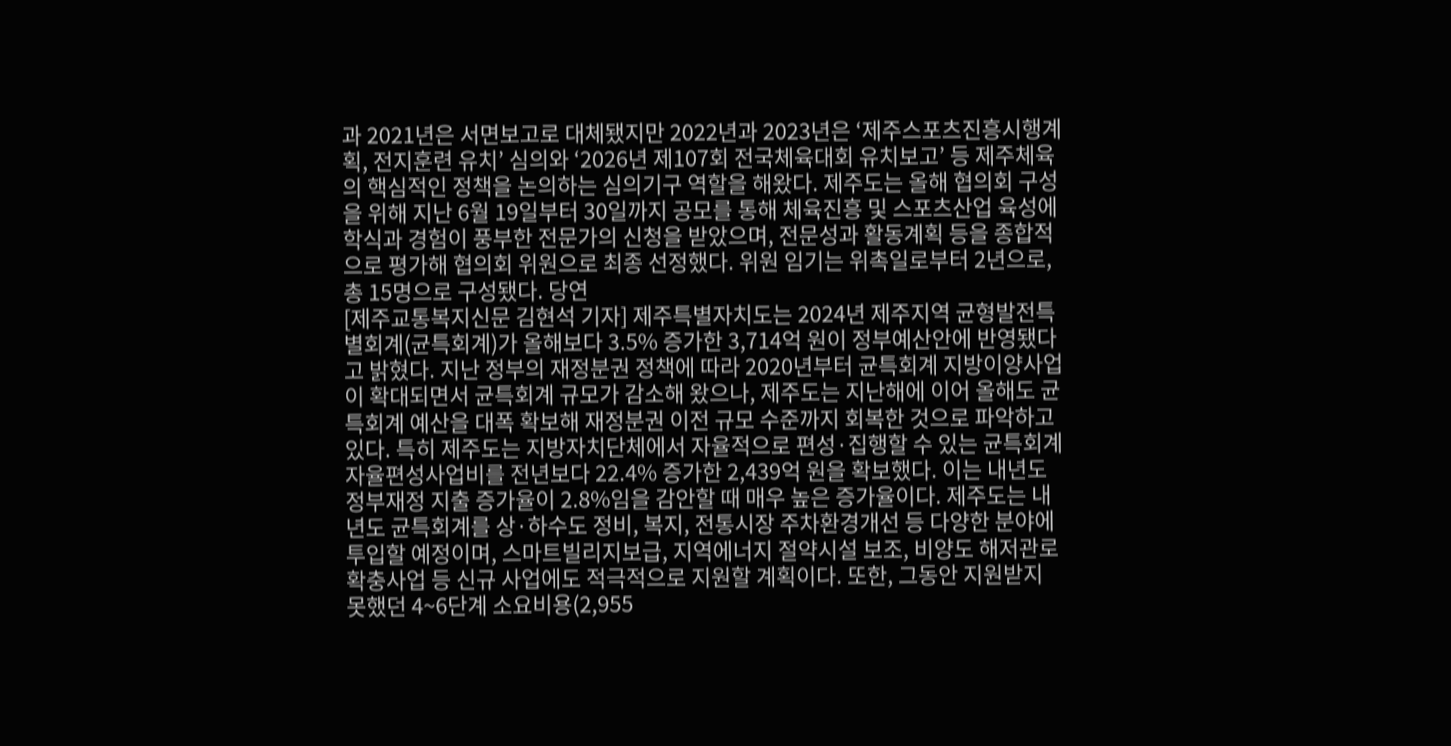과 2021년은 서면보고로 대체됐지만 2022년과 2023년은 ‘제주스포츠진흥시행계획, 전지훈련 유치’ 심의와 ‘2026년 제107회 전국체육대회 유치보고’ 등 제주체육의 핵심적인 정책을 논의하는 심의기구 역할을 해왔다. 제주도는 올해 협의회 구성을 위해 지난 6월 19일부터 30일까지 공모를 통해 체육진흥 및 스포츠산업 육성에 학식과 경험이 풍부한 전문가의 신청을 받았으며, 전문성과 활동계획 등을 종합적으로 평가해 협의회 위원으로 최종 선정했다. 위원 임기는 위촉일로부터 2년으로, 총 15명으로 구성됐다. 당연
[제주교통복지신문 김현석 기자] 제주특별자치도는 2024년 제주지역 균형발전특별회계(균특회계)가 올해보다 3.5% 증가한 3,714억 원이 정부예산안에 반영됐다고 밝혔다. 지난 정부의 재정분권 정책에 따라 2020년부터 균특회계 지방이양사업이 확대되면서 균특회계 규모가 감소해 왔으나, 제주도는 지난해에 이어 올해도 균특회계 예산을 대폭 확보해 재정분권 이전 규모 수준까지 회복한 것으로 파악하고 있다. 특히 제주도는 지방자치단체에서 자율적으로 편성·집행할 수 있는 균특회계 자율편성사업비를 전년보다 22.4% 증가한 2,439억 원을 확보했다. 이는 내년도 정부재정 지출 증가율이 2.8%임을 감안할 때 매우 높은 증가율이다. 제주도는 내년도 균특회계를 상·하수도 정비, 복지, 전통시장 주차환경개선 등 다양한 분야에 투입할 예정이며, 스마트빌리지보급, 지역에너지 절약시설 보조, 비양도 해저관로 확충사업 등 신규 사업에도 적극적으로 지원할 계획이다. 또한, 그동안 지원받지 못했던 4~6단계 소요비용(2,955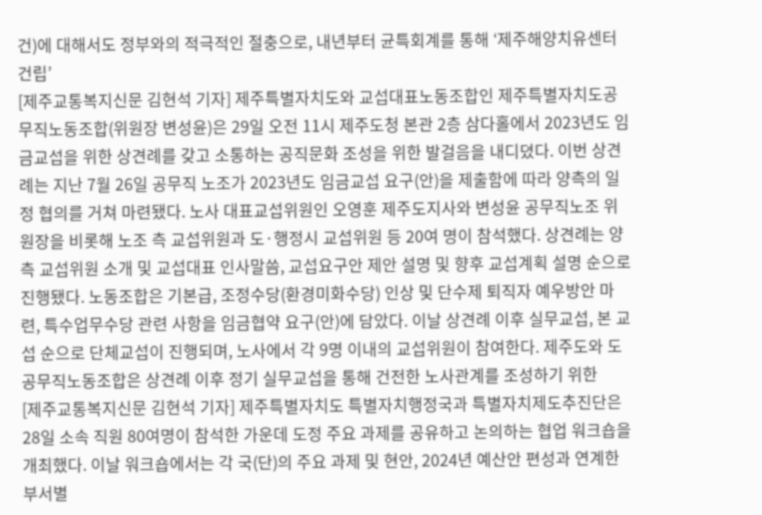건)에 대해서도 정부와의 적극적인 절충으로, 내년부터 균특회계를 통해 ‘제주해양치유센터 건립’
[제주교통복지신문 김현석 기자] 제주특별자치도와 교섭대표노동조합인 제주특별자치도공무직노동조합(위원장 변성윤)은 29일 오전 11시 제주도청 본관 2층 삼다홀에서 2023년도 임금교섭을 위한 상견례를 갖고 소통하는 공직문화 조성을 위한 발걸음을 내디뎠다. 이번 상견례는 지난 7월 26일 공무직 노조가 2023년도 임금교섭 요구(안)을 제출함에 따라 양측의 일정 협의를 거쳐 마련됐다. 노사 대표교섭위원인 오영훈 제주도지사와 변성윤 공무직노조 위원장을 비롯해 노조 측 교섭위원과 도·행정시 교섭위원 등 20여 명이 참석했다. 상견례는 양측 교섭위원 소개 및 교섭대표 인사말씀, 교섭요구안 제안 설명 및 향후 교섭계획 설명 순으로 진행됐다. 노동조합은 기본급, 조정수당(환경미화수당) 인상 및 단수제 퇴직자 예우방안 마련, 특수업무수당 관련 사항을 임금협약 요구(안)에 담았다. 이날 상견례 이후 실무교섭, 본 교섭 순으로 단체교섭이 진행되며, 노사에서 각 9명 이내의 교섭위원이 참여한다. 제주도와 도 공무직노동조합은 상견례 이후 정기 실무교섭을 통해 건전한 노사관계를 조성하기 위한
[제주교통복지신문 김현석 기자] 제주특별자치도 특별자치행정국과 특별자치제도추진단은 28일 소속 직원 80여명이 참석한 가운데 도정 주요 과제를 공유하고 논의하는 협업 워크숍을 개최했다. 이날 워크숍에서는 각 국(단)의 주요 과제 및 현안, 2024년 예산안 편성과 연계한 부서별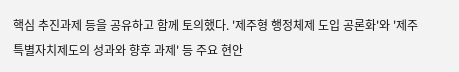핵심 추진과제 등을 공유하고 함께 토의했다. '제주형 행정체제 도입 공론화'와 '제주특별자치제도의 성과와 향후 과제' 등 주요 현안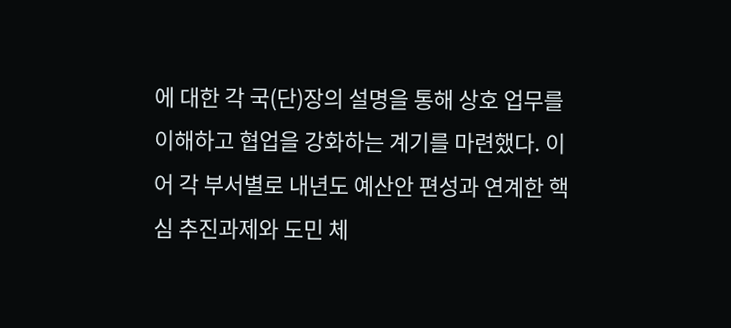에 대한 각 국(단)장의 설명을 통해 상호 업무를 이해하고 협업을 강화하는 계기를 마련했다. 이어 각 부서별로 내년도 예산안 편성과 연계한 핵심 추진과제와 도민 체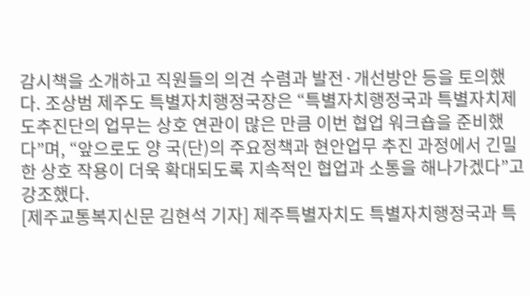감시책을 소개하고 직원들의 의견 수렴과 발전·개선방안 등을 토의했다. 조상범 제주도 특별자치행정국장은 “특별자치행정국과 특별자치제도추진단의 업무는 상호 연관이 많은 만큼 이번 협업 워크숍을 준비했다”며, “앞으로도 양 국(단)의 주요정책과 현안업무 추진 과정에서 긴밀한 상호 작용이 더욱 확대되도록 지속적인 협업과 소통을 해나가겠다”고 강조했다.
[제주교통복지신문 김현석 기자] 제주특별자치도 특별자치행정국과 특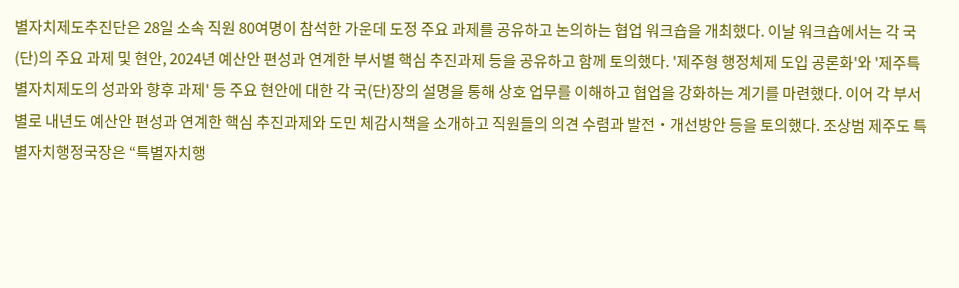별자치제도추진단은 28일 소속 직원 80여명이 참석한 가운데 도정 주요 과제를 공유하고 논의하는 협업 워크숍을 개최했다. 이날 워크숍에서는 각 국(단)의 주요 과제 및 현안, 2024년 예산안 편성과 연계한 부서별 핵심 추진과제 등을 공유하고 함께 토의했다. '제주형 행정체제 도입 공론화'와 '제주특별자치제도의 성과와 향후 과제' 등 주요 현안에 대한 각 국(단)장의 설명을 통해 상호 업무를 이해하고 협업을 강화하는 계기를 마련했다. 이어 각 부서별로 내년도 예산안 편성과 연계한 핵심 추진과제와 도민 체감시책을 소개하고 직원들의 의견 수렴과 발전‧개선방안 등을 토의했다. 조상범 제주도 특별자치행정국장은 “특별자치행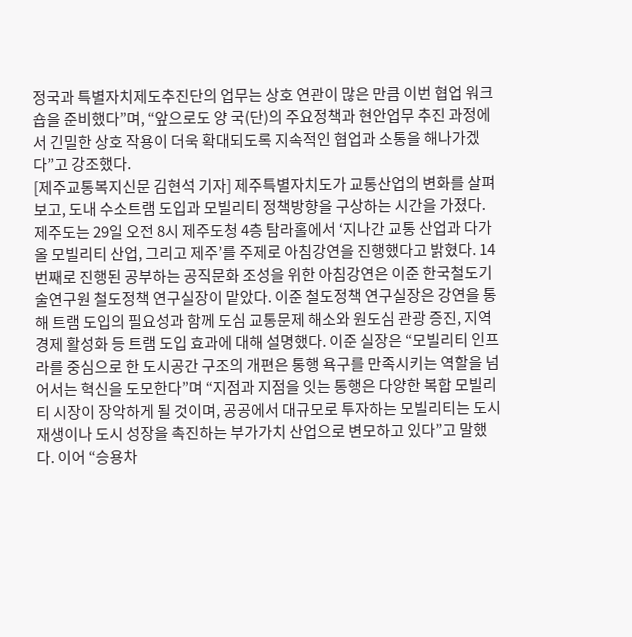정국과 특별자치제도추진단의 업무는 상호 연관이 많은 만큼 이번 협업 워크숍을 준비했다”며, “앞으로도 양 국(단)의 주요정책과 현안업무 추진 과정에서 긴밀한 상호 작용이 더욱 확대되도록 지속적인 협업과 소통을 해나가겠다”고 강조했다.
[제주교통복지신문 김현석 기자] 제주특별자치도가 교통산업의 변화를 살펴보고, 도내 수소트램 도입과 모빌리티 정책방향을 구상하는 시간을 가졌다. 제주도는 29일 오전 8시 제주도청 4층 탐라홀에서 ‘지나간 교통 산업과 다가올 모빌리티 산업, 그리고 제주’를 주제로 아침강연을 진행했다고 밝혔다. 14번째로 진행된 공부하는 공직문화 조성을 위한 아침강연은 이준 한국철도기술연구원 철도정책 연구실장이 맡았다. 이준 철도정책 연구실장은 강연을 통해 트램 도입의 필요성과 함께 도심 교통문제 해소와 원도심 관광 증진, 지역경제 활성화 등 트램 도입 효과에 대해 설명했다. 이준 실장은 “모빌리티 인프라를 중심으로 한 도시공간 구조의 개편은 통행 욕구를 만족시키는 역할을 넘어서는 혁신을 도모한다”며 “지점과 지점을 잇는 통행은 다양한 복합 모빌리티 시장이 장악하게 될 것이며, 공공에서 대규모로 투자하는 모빌리티는 도시재생이나 도시 성장을 촉진하는 부가가치 산업으로 변모하고 있다”고 말했다. 이어 “승용차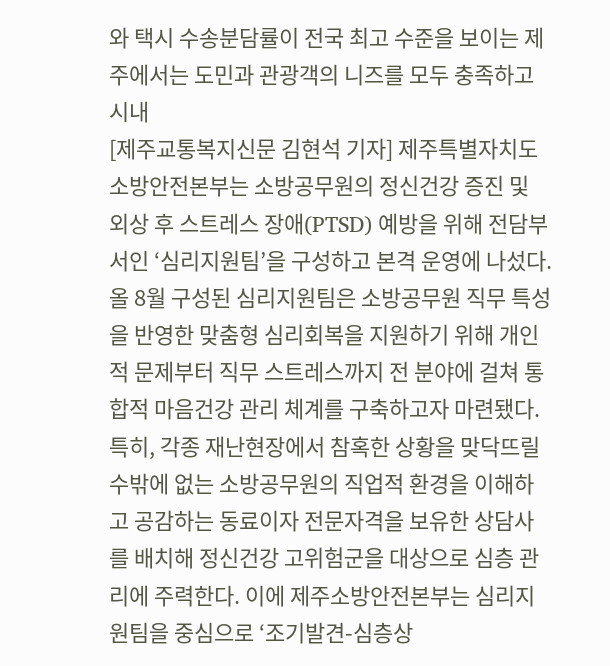와 택시 수송분담률이 전국 최고 수준을 보이는 제주에서는 도민과 관광객의 니즈를 모두 충족하고 시내
[제주교통복지신문 김현석 기자] 제주특별자치도 소방안전본부는 소방공무원의 정신건강 증진 및 외상 후 스트레스 장애(PTSD) 예방을 위해 전담부서인 ‘심리지원팀’을 구성하고 본격 운영에 나섰다. 올 8월 구성된 심리지원팀은 소방공무원 직무 특성을 반영한 맞춤형 심리회복을 지원하기 위해 개인적 문제부터 직무 스트레스까지 전 분야에 걸쳐 통합적 마음건강 관리 체계를 구축하고자 마련됐다. 특히, 각종 재난현장에서 참혹한 상황을 맞닥뜨릴 수밖에 없는 소방공무원의 직업적 환경을 이해하고 공감하는 동료이자 전문자격을 보유한 상담사를 배치해 정신건강 고위험군을 대상으로 심층 관리에 주력한다. 이에 제주소방안전본부는 심리지원팀을 중심으로 ‘조기발견-심층상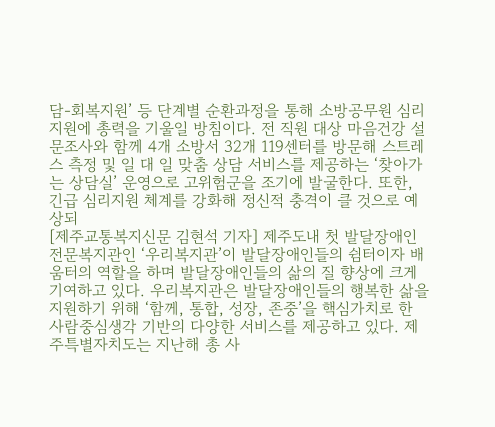담-회복지원’ 등 단계별 순환과정을 통해 소방공무원 심리 지원에 총력을 기울일 방침이다. 전 직원 대상 마음건강 설문조사와 함께 4개 소방서 32개 119센터를 방문해 스트레스 측정 및 일 대 일 맞춤 상담 서비스를 제공하는 ‘찾아가는 상담실’ 운영으로 고위험군을 조기에 발굴한다. 또한, 긴급 심리지원 체계를 강화해 정신적 충격이 클 것으로 예상되
[제주교통복지신문 김현석 기자] 제주도내 첫 발달장애인 전문복지관인 ‘우리복지관’이 발달장애인들의 쉼터이자 배움터의 역할을 하며 발달장애인들의 삶의 질 향상에 크게 기여하고 있다. 우리복지관은 발달장애인들의 행복한 삶을 지원하기 위해 ‘함께, 통합, 성장, 존중’을 핵심가치로 한 사람중심생각 기반의 다양한 서비스를 제공하고 있다. 제주특별자치도는 지난해 총 사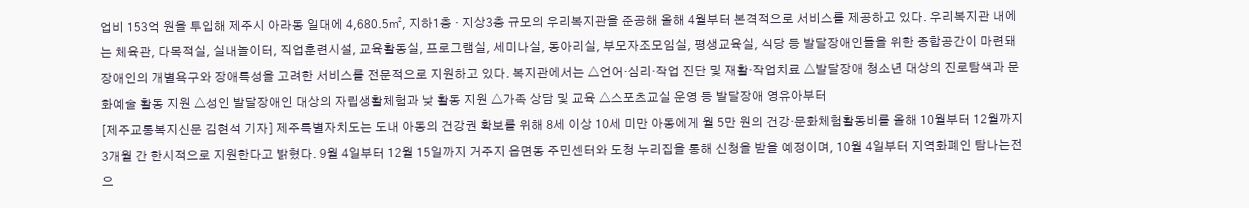업비 153억 원을 투입해 제주시 아라동 일대에 4,680.5㎡, 지하1층 · 지상3층 규모의 우리복지관을 준공해 올해 4월부터 본격적으로 서비스를 제공하고 있다. 우리복지관 내에는 체육관, 다목적실, 실내놀이터, 직업훈련시설, 교육활동실, 프로그램실, 세미나실, 동아리실, 부모자조모임실, 평생교육실, 식당 등 발달장애인들을 위한 종합공간이 마련돼 장애인의 개별욕구와 장애특성을 고려한 서비스를 전문적으로 지원하고 있다. 복지관에서는 △언어·심리·작업 진단 및 재활·작업치료 △발달장애 청소년 대상의 진로탐색과 문화예술 활동 지원 △성인 발달장애인 대상의 자립생활체험과 낮 활동 지원 △가족 상담 및 교육 △스포츠교실 운영 등 발달장애 영유아부터
[제주교통복지신문 김현석 기자] 제주특별자치도는 도내 아동의 건강권 확보를 위해 8세 이상 10세 미만 아동에게 월 5만 원의 건강·문화체험활동비를 올해 10월부터 12월까지 3개월 간 한시적으로 지원한다고 밝혔다. 9월 4일부터 12월 15일까지 거주지 읍면동 주민센터와 도청 누리집을 통해 신청을 받을 예정이며, 10월 4일부터 지역화폐인 탐나는전으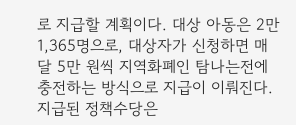로 지급할 계획이다. 대상 아동은 2만 1,365명으로, 대상자가 신청하면 매달 5만 원씩 지역화폐인 탐나는전에 충전하는 방식으로 지급이 이뤄진다. 지급된 정책수당은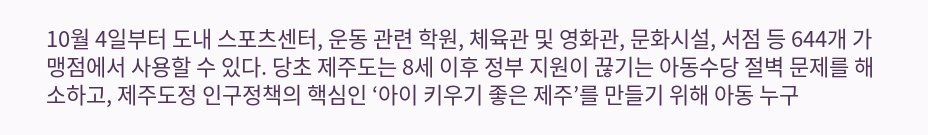10월 4일부터 도내 스포츠센터, 운동 관련 학원, 체육관 및 영화관, 문화시설, 서점 등 644개 가맹점에서 사용할 수 있다. 당초 제주도는 8세 이후 정부 지원이 끊기는 아동수당 절벽 문제를 해소하고, 제주도정 인구정책의 핵심인 ‘아이 키우기 좋은 제주’를 만들기 위해 아동 누구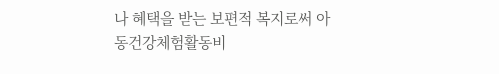나 혜택을 받는 보편적 복지로써 아동건강체험활동비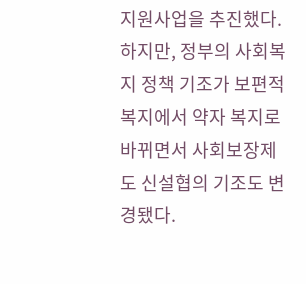지원사업을 추진했다. 하지만, 정부의 사회복지 정책 기조가 보편적 복지에서 약자 복지로 바뀌면서 사회보장제도 신설협의 기조도 변경됐다.